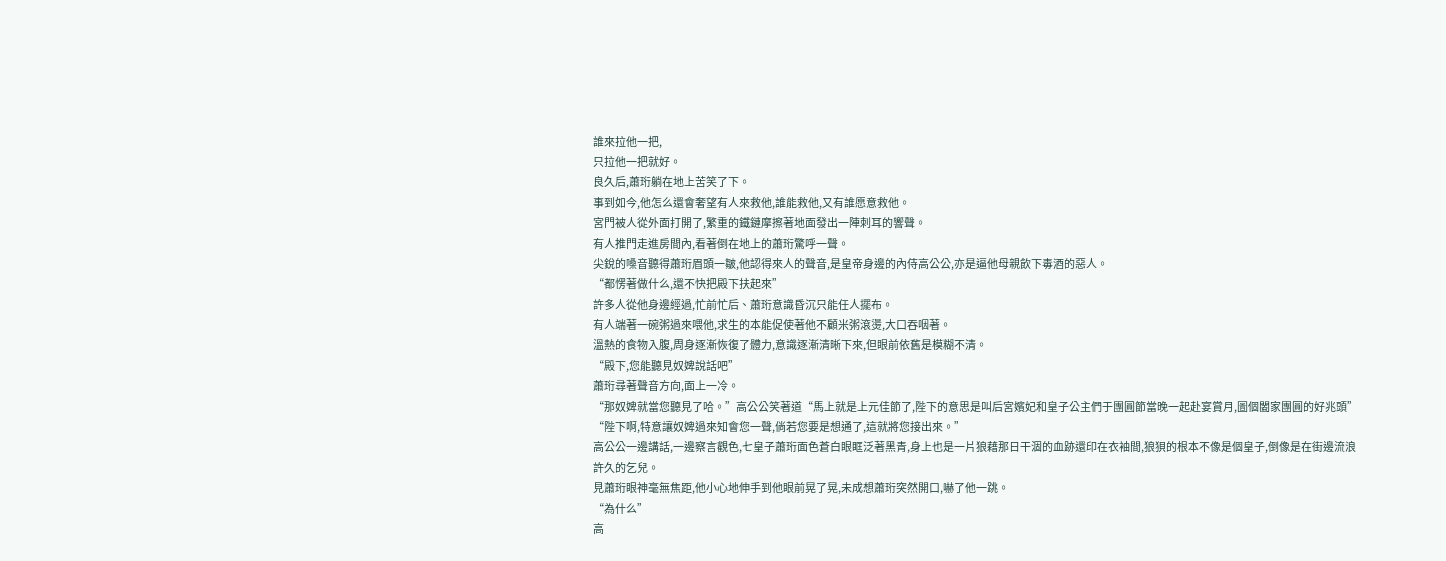誰來拉他一把,
只拉他一把就好。
良久后,蕭珩躺在地上苦笑了下。
事到如今,他怎么還會奢望有人來救他,誰能救他,又有誰愿意救他。
宮門被人從外面打開了,繁重的鐵鏈摩擦著地面發出一陣刺耳的響聲。
有人推門走進房間內,看著倒在地上的蕭珩驚呼一聲。
尖銳的嗓音聽得蕭珩眉頭一皺,他認得來人的聲音,是皇帝身邊的內侍高公公,亦是逼他母親飲下毒酒的惡人。
“都愣著做什么,還不快把殿下扶起來”
許多人從他身邊經過,忙前忙后、蕭珩意識昏沉只能任人擺布。
有人端著一碗粥過來喂他,求生的本能促使著他不顧米粥滾燙,大口吞咽著。
溫熱的食物入腹,周身逐漸恢復了體力,意識逐漸清晰下來,但眼前依舊是模糊不清。
“殿下,您能聽見奴婢說話吧”
蕭珩尋著聲音方向,面上一冷。
“那奴婢就當您聽見了哈。”高公公笑著道“馬上就是上元佳節了,陛下的意思是叫后宮嬪妃和皇子公主們于團圓節當晚一起赴宴賞月,圖個闔家團圓的好兆頭”
“陛下啊,特意讓奴婢過來知會您一聲,倘若您要是想通了,這就將您接出來。”
高公公一邊講話,一邊察言觀色,七皇子蕭珩面色蒼白眼眶泛著黑青,身上也是一片狼藉那日干涸的血跡還印在衣袖間,狼狽的根本不像是個皇子,倒像是在街邊流浪許久的乞兒。
見蕭珩眼神毫無焦距,他小心地伸手到他眼前晃了晃,未成想蕭珩突然開口,嚇了他一跳。
“為什么”
高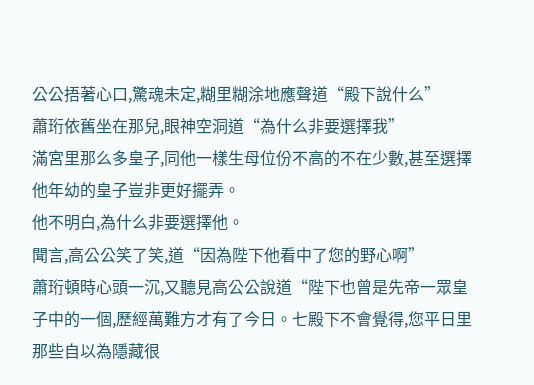公公捂著心口,驚魂未定,糊里糊涂地應聲道“殿下說什么”
蕭珩依舊坐在那兒,眼神空洞道“為什么非要選擇我”
滿宮里那么多皇子,同他一樣生母位份不高的不在少數,甚至選擇他年幼的皇子豈非更好擺弄。
他不明白,為什么非要選擇他。
聞言,高公公笑了笑,道“因為陛下他看中了您的野心啊”
蕭珩頓時心頭一沉,又聽見高公公說道“陛下也曾是先帝一眾皇子中的一個,歷經萬難方才有了今日。七殿下不會覺得,您平日里那些自以為隱藏很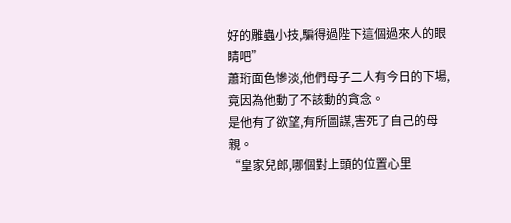好的雕蟲小技,騙得過陛下這個過來人的眼睛吧”
蕭珩面色慘淡,他們母子二人有今日的下場,竟因為他動了不該動的貪念。
是他有了欲望,有所圖謀,害死了自己的母親。
“皇家兒郎,哪個對上頭的位置心里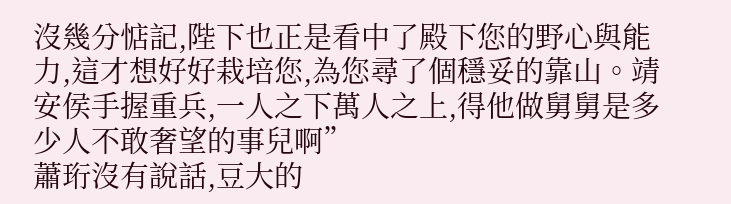沒幾分惦記,陛下也正是看中了殿下您的野心與能力,這才想好好栽培您,為您尋了個穩妥的靠山。靖安侯手握重兵,一人之下萬人之上,得他做舅舅是多少人不敢奢望的事兒啊”
蕭珩沒有說話,豆大的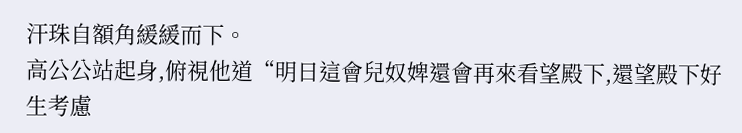汗珠自額角緩緩而下。
高公公站起身,俯視他道“明日這會兒奴婢還會再來看望殿下,還望殿下好生考慮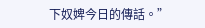下奴婢今日的傳話。”